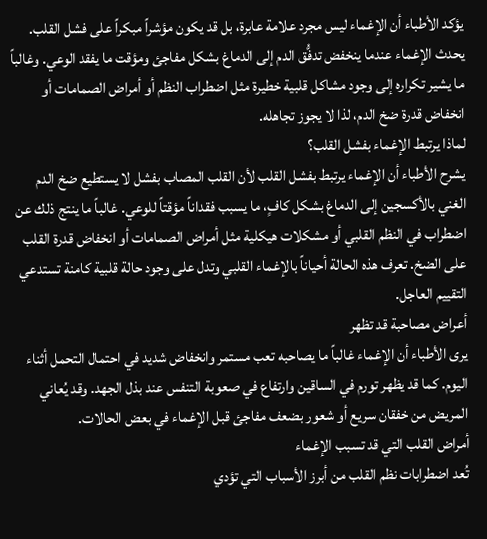يؤكد الأطباء أن الإغماء ليس مجرد علامة عابرة، بل قد يكون مؤشراً مبكراً على فشل القلب. يحدث الإغماء عندما ينخفض تدفُّق الدم إلى الدماغ بشكل مفاجئ ومؤقت ما يفقد الوعي. وغالباً ما يشير تكراره إلى وجود مشاكل قلبية خطيرة مثل اضطراب النظم أو أمراض الصمامات أو انخفاض قدرة ضخ الدم، لذا لا يجوز تجاهله.
لماذا يرتبط الإغماء بفشل القلب؟
يشرح الأطباء أن الإغماء يرتبط بفشل القلب لأن القلب المصاب بفشل لا يستطيع ضخ الدم الغني بالأكسجين إلى الدماغ بشكل كافٍ، ما يسبب فقداناً مؤقتاً للوعي. غالباً ما ينتج ذلك عن اضطراب في النظم القلبي أو مشكلات هيكلية مثل أمراض الصمامات أو انخفاض قدرة القلب على الضخ. تعرف هذه الحالة أحياناً بالإغماء القلبي وتدل على وجود حالة قلبية كامنة تستدعي التقييم العاجل.
أعراض مصاحبة قد تظهر
يرى الأطباء أن الإغماء غالباً ما يصاحبه تعب مستمر وانخفاض شديد في احتمال التحمل أثناء اليوم. كما قد يظهر تورم في الساقين وارتفاع في صعوبة التنفس عند بذل الجهد. وقد يُعاني المريض من خفقان سريع أو شعور بضعف مفاجئ قبل الإغماء في بعض الحالات.
أمراض القلب التي قد تسبب الإغماء
تُعد اضطرابات نظم القلب من أبرز الأسباب التي تؤدي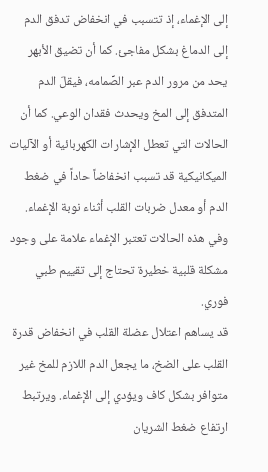إلى الإغماء، إذ تتسبب في انخفاض تدفق الدم إلى الدماغ بشكل مفاجئ. كما أن تضيق الأبهر يحد من مرور الدم عبر الصِّمامه، فيقلّ الدم المتدفق إلى المخ ويحدث فقدان الوعي. كما أن الحالات التي تعطل الإشارات الكهربائية أو الآليات الميكانيكية قد تسبب انخفاضاً حاداً في ضغط الدم أو معدل ضربات القلب أثناء نوبة الإغماء. وفي هذه الحالات تعتبر الإغماء علامة على وجود مشكلة قلبية خطيرة تحتاج إلى تقييم طبي فوري.
قد يساهم اعتلال عضلة القلب في انخفاض قدرة القلب على الضخ، ما يجعل الدم اللازم للمخ غير متوافر بشكل كاف ويؤدي إلى الإغماء. ويرتبط ارتفاع ضغط الشريان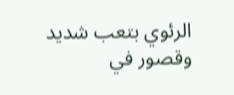الرئوي بتعب شديد وقصور في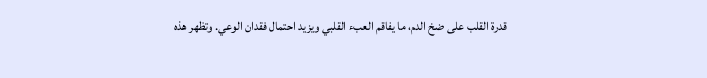قدرة القلب على ضخ الدم، ما يفاقم العبء القلبي ويزيد احتمال فقدان الوعي. وتظهر هذه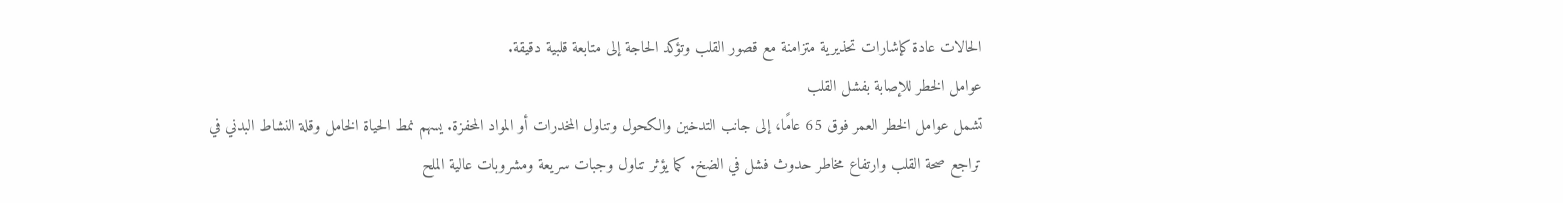الحالات عادة كإشارات تحذيرية متزامنة مع قصور القلب وتؤكد الحاجة إلى متابعة قلبية دقيقة.
عوامل الخطر للإصابة بفشل القلب
تشمل عوامل الخطر العمر فوق 65 عامًا، إلى جانب التدخين والكحول وتناول المخدرات أو المواد المحفزة. يسهم نمط الحياة الخامل وقلة النشاط البدني في تراجع صحة القلب وارتفاع مخاطر حدوث فشل في الضخ. كما يؤثر تناول وجبات سريعة ومشروبات عالية الملح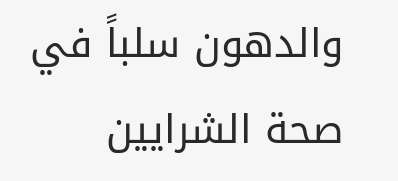والدهون سلباً في صحة الشرايين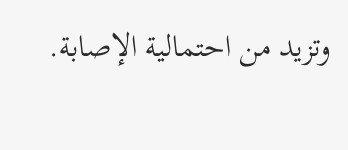وتزيد من احتمالية الإصابة.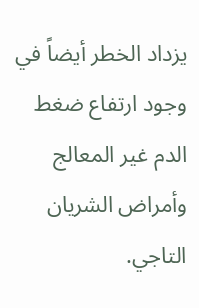يزداد الخطر أيضاً في وجود ارتفاع ضغط الدم غير المعالج وأمراض الشريان التاجي.